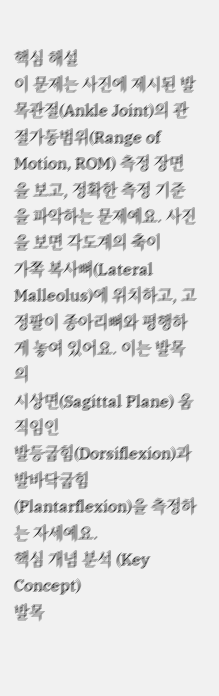핵심 해설
이 문제는 사진에 제시된 발목관절(Ankle Joint)의 관절가동범위(Range of Motion, ROM) 측정 장면을 보고, 정확한 측정 기준을 파악하는 문제예요. 사진을 보면 각도계의 축이
가쪽 복사뼈(Lateral Malleolus)에 위치하고, 고정팔이 종아리뼈와 평행하게 놓여 있어요. 이는 발목의
시상면(Sagittal Plane) 움직임인
발등굽힘(Dorsiflexion)과
발바닥굽힘(Plantarflexion)을 측정하는 자세예요.
핵심 개념 분석 (Key Concept)
발목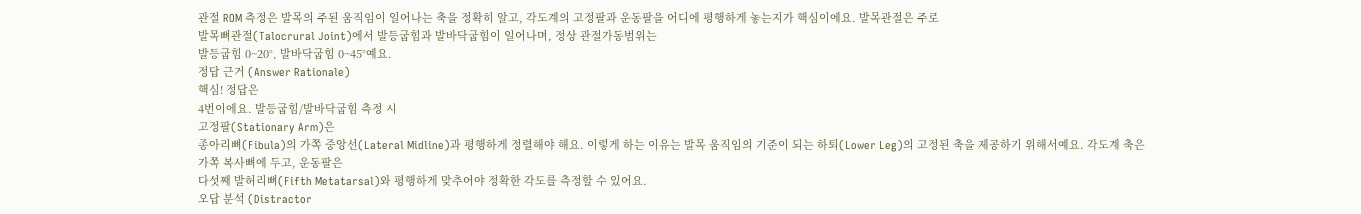관절 ROM 측정은 발목의 주된 움직임이 일어나는 축을 정확히 알고, 각도계의 고정팔과 운동팔을 어디에 평행하게 놓는지가 핵심이에요. 발목관절은 주로
발목뼈관절(Talocrural Joint)에서 발등굽힘과 발바닥굽힘이 일어나며, 정상 관절가동범위는
발등굽힘 0~20°, 발바닥굽힘 0~45°예요.
정답 근거 (Answer Rationale)
핵심! 정답은
4번이에요. 발등굽힘/발바닥굽힘 측정 시
고정팔(Stationary Arm)은
종아리뼈(Fibula)의 가쪽 중앙선(Lateral Midline)과 평행하게 정렬해야 해요. 이렇게 하는 이유는 발목 움직임의 기준이 되는 하퇴(Lower Leg)의 고정된 축을 제공하기 위해서예요. 각도계 축은
가쪽 복사뼈에 두고, 운동팔은
다섯째 발허리뼈(Fifth Metatarsal)와 평행하게 맞추어야 정확한 각도를 측정할 수 있어요.
오답 분석 (Distractor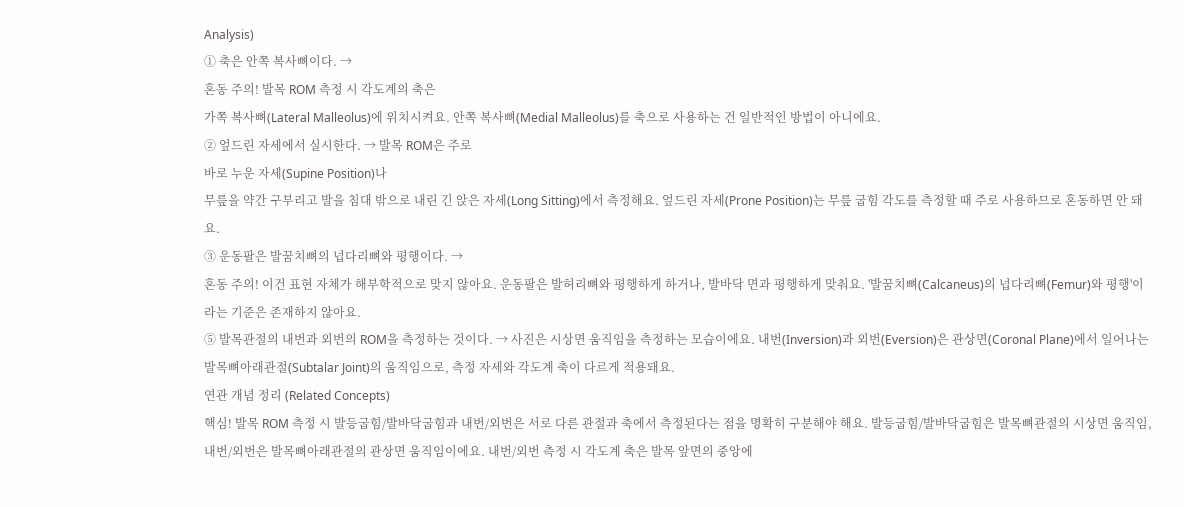Analysis)
① 축은 안쪽 복사뼈이다. →
혼동 주의! 발목 ROM 측정 시 각도계의 축은
가쪽 복사뼈(Lateral Malleolus)에 위치시켜요. 안쪽 복사뼈(Medial Malleolus)를 축으로 사용하는 건 일반적인 방법이 아니에요.
② 엎드린 자세에서 실시한다. → 발목 ROM은 주로
바로 누운 자세(Supine Position)나
무릎을 약간 구부리고 발을 침대 밖으로 내린 긴 앉은 자세(Long Sitting)에서 측정해요. 엎드린 자세(Prone Position)는 무릎 굽힘 각도를 측정할 때 주로 사용하므로 혼동하면 안 돼요.
③ 운동팔은 발꿈치뼈의 넙다리뼈와 평행이다. →
혼동 주의! 이건 표현 자체가 해부학적으로 맞지 않아요. 운동팔은 발허리뼈와 평행하게 하거나, 발바닥 면과 평행하게 맞춰요. '발꿈치뼈(Calcaneus)의 넙다리뼈(Femur)와 평행'이라는 기준은 존재하지 않아요.
⑤ 발목관절의 내번과 외번의 ROM을 측정하는 것이다. → 사진은 시상면 움직임을 측정하는 모습이에요. 내번(Inversion)과 외번(Eversion)은 관상면(Coronal Plane)에서 일어나는 발목뼈아래관절(Subtalar Joint)의 움직임으로, 측정 자세와 각도계 축이 다르게 적용돼요.
연관 개념 정리 (Related Concepts)
핵심! 발목 ROM 측정 시 발등굽힘/발바닥굽힘과 내번/외번은 서로 다른 관절과 축에서 측정된다는 점을 명확히 구분해야 해요. 발등굽힘/발바닥굽힘은 발목뼈관절의 시상면 움직임, 내번/외번은 발목뼈아래관절의 관상면 움직임이에요. 내번/외번 측정 시 각도계 축은 발목 앞면의 중앙에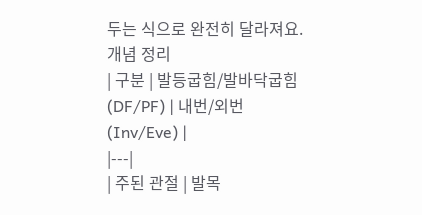두는 식으로 완전히 달라져요.
개념 정리
| 구분 | 발등굽힘/발바닥굽힘 (DF/PF) | 내번/외번 (Inv/Eve) |
|---|
| 주된 관절 | 발목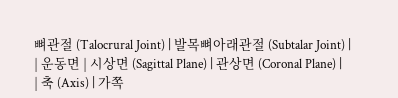뼈관절 (Talocrural Joint) | 발목뼈아래관절 (Subtalar Joint) |
| 운동면 | 시상면 (Sagittal Plane) | 관상면 (Coronal Plane) |
| 축 (Axis) | 가쪽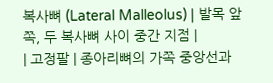복사뼈 (Lateral Malleolus) | 발목 앞쪽, 두 복사뼈 사이 중간 지점 |
| 고정팔 | 종아리뼈의 가쪽 중앙선과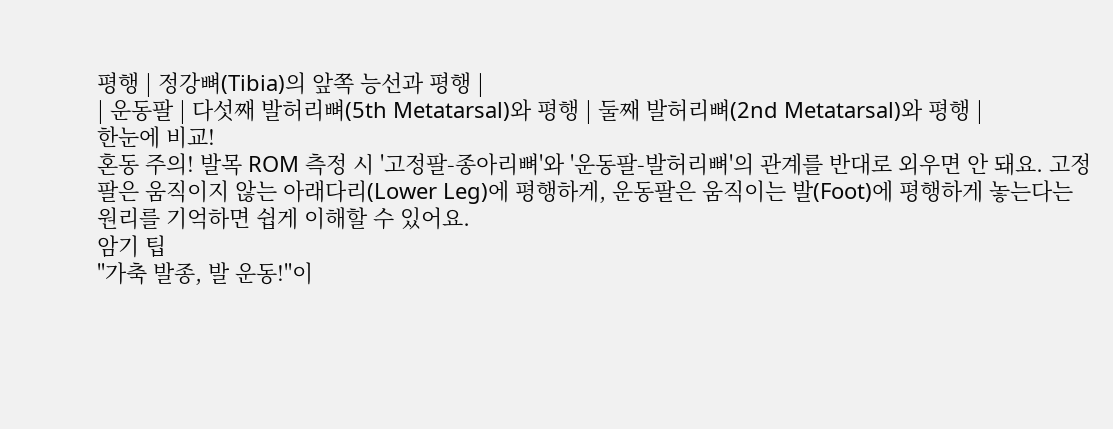평행 | 정강뼈(Tibia)의 앞쪽 능선과 평행 |
| 운동팔 | 다섯째 발허리뼈(5th Metatarsal)와 평행 | 둘째 발허리뼈(2nd Metatarsal)와 평행 |
한눈에 비교!
혼동 주의! 발목 ROM 측정 시 '고정팔-종아리뼈'와 '운동팔-발허리뼈'의 관계를 반대로 외우면 안 돼요. 고정팔은 움직이지 않는 아래다리(Lower Leg)에 평행하게, 운동팔은 움직이는 발(Foot)에 평행하게 놓는다는 원리를 기억하면 쉽게 이해할 수 있어요.
암기 팁
"가축 발종, 발 운동!"이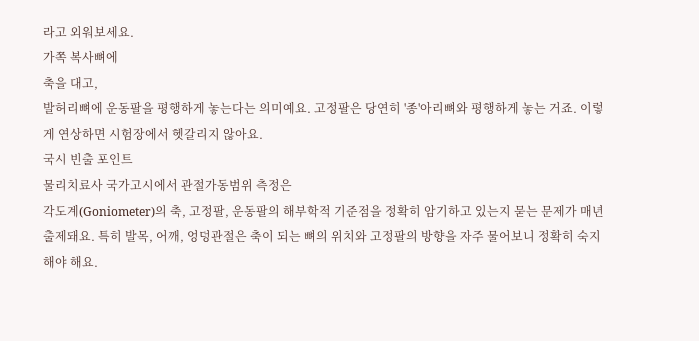라고 외워보세요.
가쪽 복사뼈에
축을 대고,
발허리뼈에 운동팔을 평행하게 놓는다는 의미예요. 고정팔은 당연히 '종'아리뼈와 평행하게 놓는 거죠. 이렇게 연상하면 시험장에서 헷갈리지 않아요.
국시 빈출 포인트
물리치료사 국가고시에서 관절가동범위 측정은
각도계(Goniometer)의 축, 고정팔, 운동팔의 해부학적 기준점을 정확히 암기하고 있는지 묻는 문제가 매년 출제돼요. 특히 발목, 어깨, 엉덩관절은 축이 되는 뼈의 위치와 고정팔의 방향을 자주 물어보니 정확히 숙지해야 해요.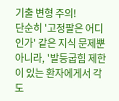기출 변형 주의!
단순히 '고정팔은 어디인가' 같은 지식 문제뿐 아니라, '발등굽힘 제한이 있는 환자에게서 각도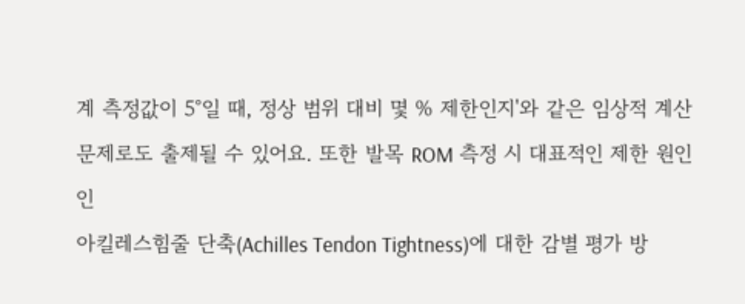계 측정값이 5°일 때, 정상 범위 대비 몇 % 제한인지'와 같은 임상적 계산 문제로도 출제될 수 있어요. 또한 발목 ROM 측정 시 대표적인 제한 원인인
아킬레스힘줄 단축(Achilles Tendon Tightness)에 대한 감별 평가 방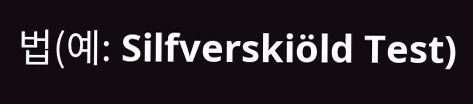법(예: Silfverskiöld Test)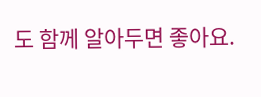도 함께 알아두면 좋아요.